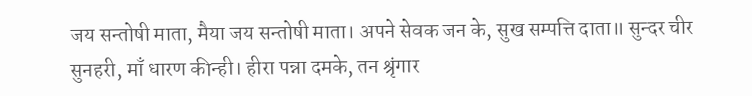जय सन्तोषी माता, मैया जय सन्तोषी माता। अपने सेवक जन के, सुख सम्पत्ति दाता॥ सुन्दर चीर सुनहरी, माँ धारण कीन्ही। हीरा पन्ना दमके, तन श्रृंगार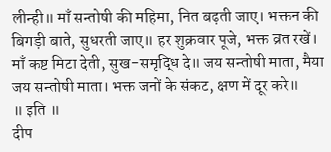लीन्ही॥ माँ सन्तोषी की महिमा, नित बढ़ती जाए। भक्तन की बिगड़ी बाते, सुधरती जाए॥ हर शुक्रवार पूजे, भक्त व्रत रखें। माँ कष्ट मिटा देती, सुख-समृद्धि दे॥ जय सन्तोषी माता, मैया जय सन्तोषी माता। भक्त जनों के संकट, क्षण में दूर करे॥
॥ इति ॥
दीप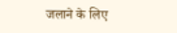जलाने के लिए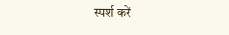स्पर्श करें